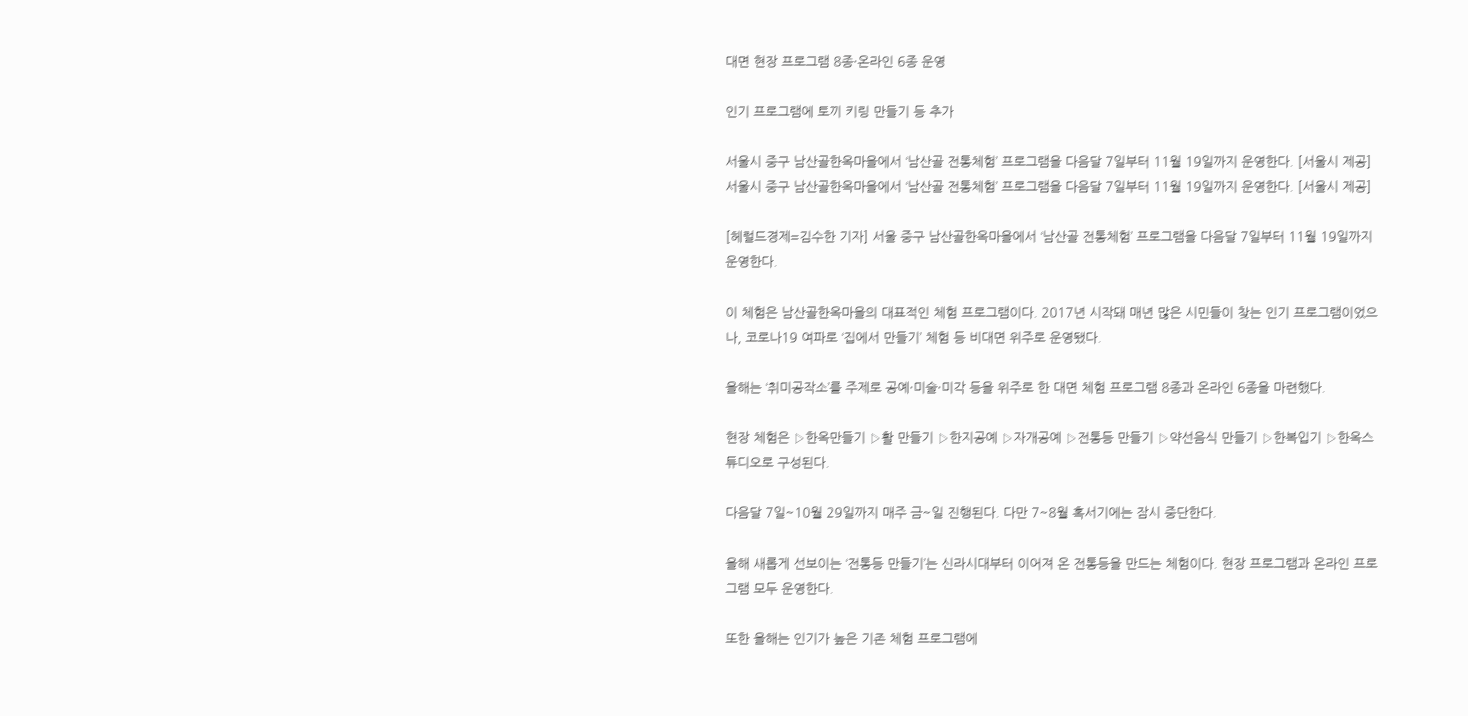대면 현장 프로그램 8종·온라인 6종 운영

인기 프로그램에 토끼 키링 만들기 등 추가

서울시 중구 남산골한옥마을에서 ‘남산골 전통체험’ 프로그램을 다음달 7일부터 11월 19일까지 운영한다. [서울시 제공]
서울시 중구 남산골한옥마을에서 ‘남산골 전통체험’ 프로그램을 다음달 7일부터 11월 19일까지 운영한다. [서울시 제공]

[헤럴드경제=김수한 기자] 서울 중구 남산골한옥마을에서 ‘남산골 전통체험’ 프로그램을 다음달 7일부터 11월 19일까지 운영한다.

이 체험은 남산골한옥마을의 대표적인 체험 프로그램이다. 2017년 시작돼 매년 많은 시민들이 찾는 인기 프로그램이었으나, 코로나19 여파로 ‘집에서 만들기’ 체험 등 비대면 위주로 운영됐다.

올해는 ‘취미공작소’를 주제로 공예·미술·미각 등을 위주로 한 대면 체험 프로그램 8종과 온라인 6종을 마련했다.

현장 체험은 ▷한옥만들기 ▷활 만들기 ▷한지공예 ▷자개공예 ▷전통등 만들기 ▷약선음식 만들기 ▷한복입기 ▷한옥스튜디오로 구성된다.

다음달 7일~10월 29일까지 매주 금~일 진행된다. 다만 7~8월 혹서기에는 잠시 중단한다.

올해 새롭게 선보이는 ‘전통등 만들기’는 신라시대부터 이어져 온 전통등을 만드는 체험이다. 현장 프로그램과 온라인 프로그램 모두 운영한다.

또한 올해는 인기가 높은 기존 체험 프로그램에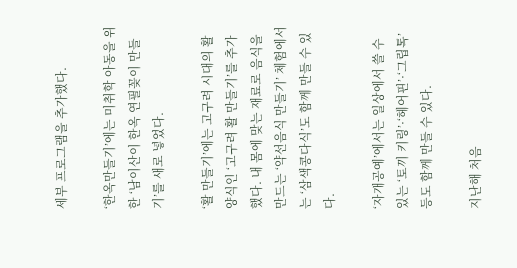세부 프로그램을 추가했다.

‘한옥만들기’에는 미취학 아동을 위한 ‘남이산이 한옥 연필꽂이 만들기’를 새로 넣었다.

‘활 만들기’에는 고구려 시대의 활 양식인 ‘고구려 활 만들기’를 추가했다. 내 몸에 맞는 재료로 음식을 만드는 ‘약선음식 만들기’ 체험에서는 ‘삼색콩다식’도 함께 만들 수 있다.

‘자개공예’에서는 일상에서 쓸 수 있는 ‘토끼 키링’·‘헤어핀’·‘그립톡’ 등도 함께 만들 수 있다.

지난해 처음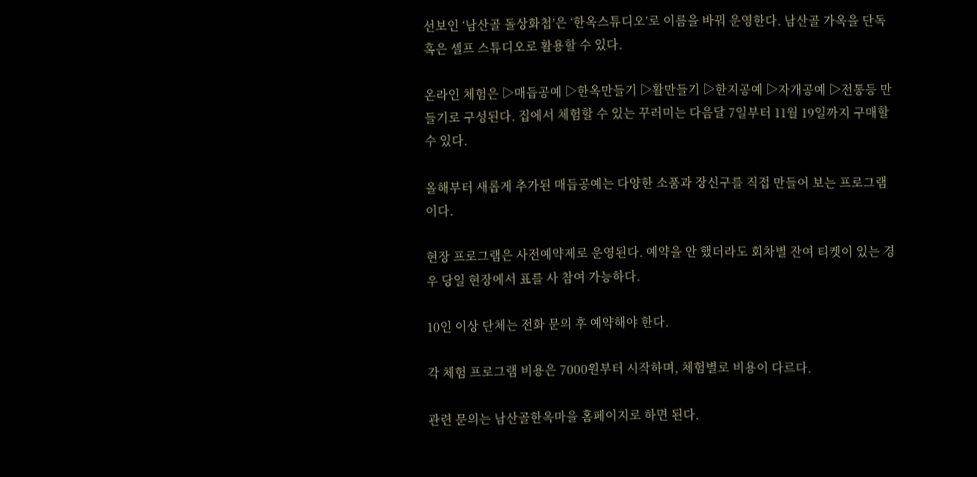선보인 ‘남산골 돌상화첩’은 ‘한옥스튜디오’로 이름을 바꿔 운영한다. 남산골 가옥을 단독 혹은 셀프 스튜디오로 활용할 수 있다.

온라인 체험은 ▷매듭공예 ▷한옥만들기 ▷활만들기 ▷한지공예 ▷자개공예 ▷전통등 만들기로 구성된다. 집에서 체험할 수 있는 꾸러미는 다음달 7일부터 11월 19일까지 구매할 수 있다.

올해부터 새롭게 추가된 매듭공예는 다양한 소품과 장신구를 직접 만들어 보는 프로그램이다.

현장 프로그램은 사전예약제로 운영된다. 예약을 안 했더라도 회차별 잔여 티켓이 있는 경우 당일 현장에서 표를 사 참여 가능하다.

10인 이상 단체는 전화 문의 후 예약해야 한다.

각 체험 프로그램 비용은 7000원부터 시작하며, 체험별로 비용이 다르다.

관련 문의는 남산골한옥마을 홈페이지로 하면 된다.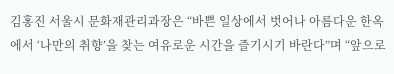김홍진 서울시 문화재관리과장은 “바쁜 일상에서 벗어나 아름다운 한옥에서 ‘나만의 취향’을 찾는 여유로운 시간을 즐기시기 바란다”며 “앞으로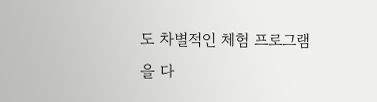도 차별적인 체험 프로그램을 다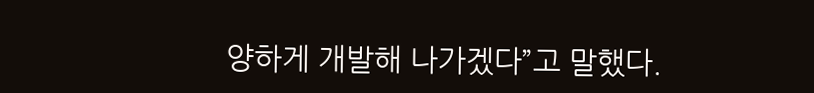양하게 개발해 나가겠다”고 말했다.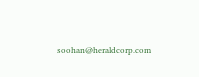soohan@heraldcorp.com